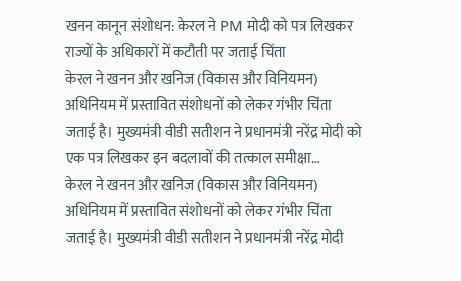खनन कानून संशोधन: केरल ने PM मोदी को पत्र लिखकर राज्यों के अधिकारों में कटौती पर जताई चिंता
केरल ने खनन और खनिज (विकास और विनियमन) अधिनियम में प्रस्तावित संशोधनों को लेकर गंभीर चिंता जताई है। मुख्यमंत्री वीडी सतीशन ने प्रधानमंत्री नरेंद्र मोदी को एक पत्र लिखकर इन बदलावों की तत्काल समीक्षा…
केरल ने खनन और खनिज (विकास और विनियमन) अधिनियम में प्रस्तावित संशोधनों को लेकर गंभीर चिंता जताई है। मुख्यमंत्री वीडी सतीशन ने प्रधानमंत्री नरेंद्र मोदी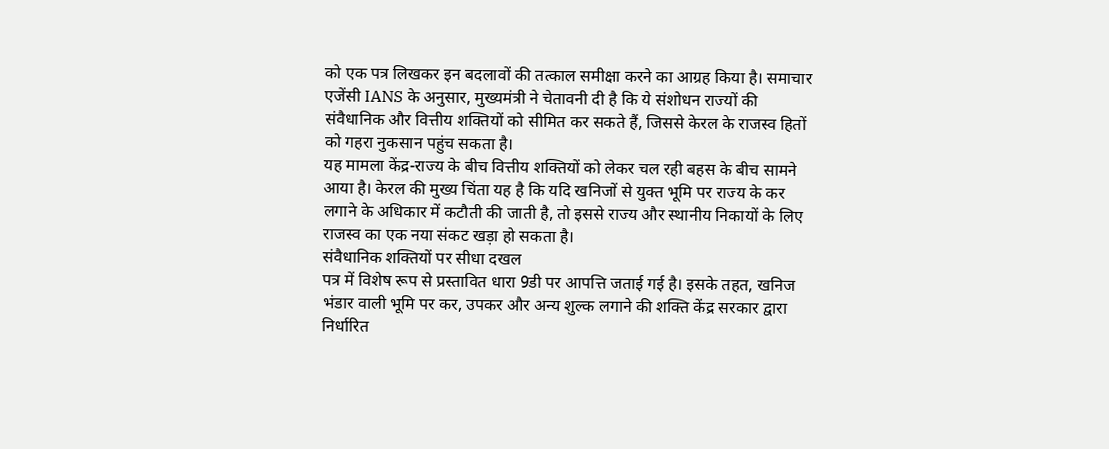को एक पत्र लिखकर इन बदलावों की तत्काल समीक्षा करने का आग्रह किया है। समाचार एजेंसी IANS के अनुसार, मुख्यमंत्री ने चेतावनी दी है कि ये संशोधन राज्यों की संवैधानिक और वित्तीय शक्तियों को सीमित कर सकते हैं, जिससे केरल के राजस्व हितों को गहरा नुकसान पहुंच सकता है।
यह मामला केंद्र-राज्य के बीच वित्तीय शक्तियों को लेकर चल रही बहस के बीच सामने आया है। केरल की मुख्य चिंता यह है कि यदि खनिजों से युक्त भूमि पर राज्य के कर लगाने के अधिकार में कटौती की जाती है, तो इससे राज्य और स्थानीय निकायों के लिए राजस्व का एक नया संकट खड़ा हो सकता है।
संवैधानिक शक्तियों पर सीधा दखल
पत्र में विशेष रूप से प्रस्तावित धारा 9डी पर आपत्ति जताई गई है। इसके तहत, खनिज भंडार वाली भूमि पर कर, उपकर और अन्य शुल्क लगाने की शक्ति केंद्र सरकार द्वारा निर्धारित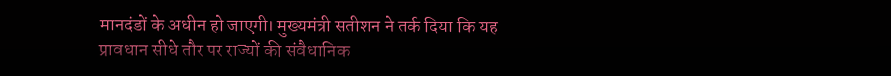मानदंडों के अधीन हो जाएगी। मुख्यमंत्री सतीशन ने तर्क दिया कि यह प्रावधान सीधे तौर पर राज्यों की संवैधानिक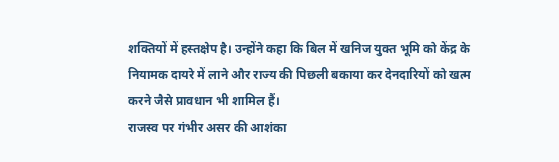शक्तियों में हस्तक्षेप है। उन्होंने कहा कि बिल में खनिज युक्त भूमि को केंद्र के नियामक दायरे में लाने और राज्य की पिछली बकाया कर देनदारियों को खत्म करने जैसे प्रावधान भी शामिल हैं।
राजस्व पर गंभीर असर की आशंका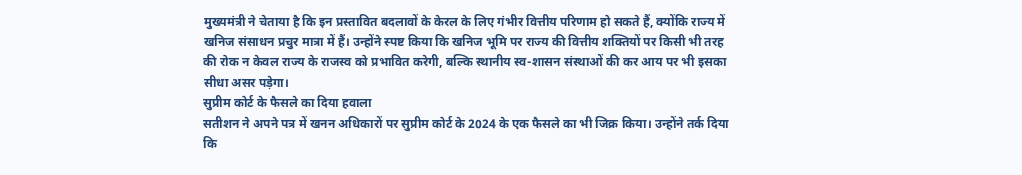मुख्यमंत्री ने चेताया है कि इन प्रस्तावित बदलावों के केरल के लिए गंभीर वित्तीय परिणाम हो सकते हैं, क्योंकि राज्य में खनिज संसाधन प्रचुर मात्रा में हैं। उन्होंने स्पष्ट किया कि खनिज भूमि पर राज्य की वित्तीय शक्तियों पर किसी भी तरह की रोक न केवल राज्य के राजस्व को प्रभावित करेगी, बल्कि स्थानीय स्व-शासन संस्थाओं की कर आय पर भी इसका सीधा असर पड़ेगा।
सुप्रीम कोर्ट के फैसले का दिया हवाला
सतीशन ने अपने पत्र में खनन अधिकारों पर सुप्रीम कोर्ट के 2024 के एक फैसले का भी जिक्र किया। उन्होंने तर्क दिया कि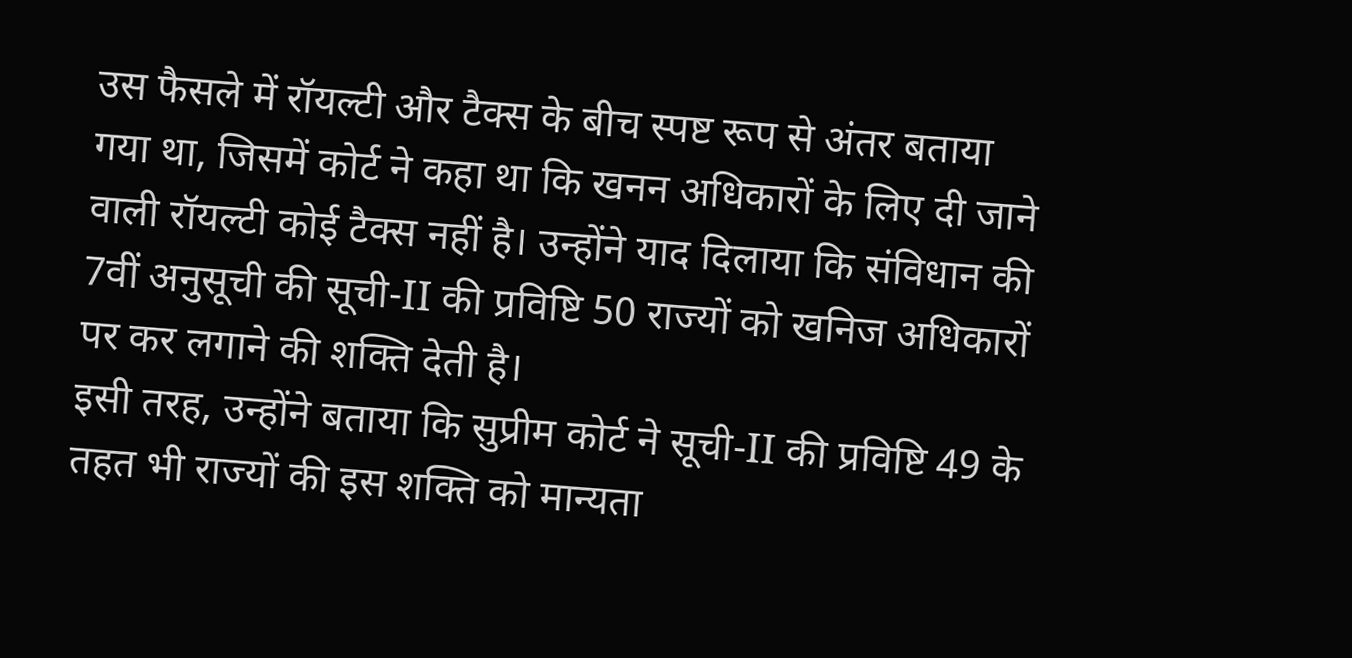उस फैसले में रॉयल्टी और टैक्स के बीच स्पष्ट रूप से अंतर बताया गया था, जिसमें कोर्ट ने कहा था कि खनन अधिकारों के लिए दी जाने वाली रॉयल्टी कोई टैक्स नहीं है। उन्होंने याद दिलाया कि संविधान की 7वीं अनुसूची की सूची-II की प्रविष्टि 50 राज्यों को खनिज अधिकारों पर कर लगाने की शक्ति देती है।
इसी तरह, उन्होंने बताया कि सुप्रीम कोर्ट ने सूची-II की प्रविष्टि 49 के तहत भी राज्यों की इस शक्ति को मान्यता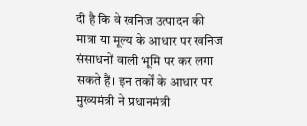दी है कि वे खनिज उत्पादन की मात्रा या मूल्य के आधार पर खनिज संसाधनों वाली भूमि पर कर लगा सकते हैं। इन तर्कों के आधार पर मुख्यमंत्री ने प्रधानमंत्री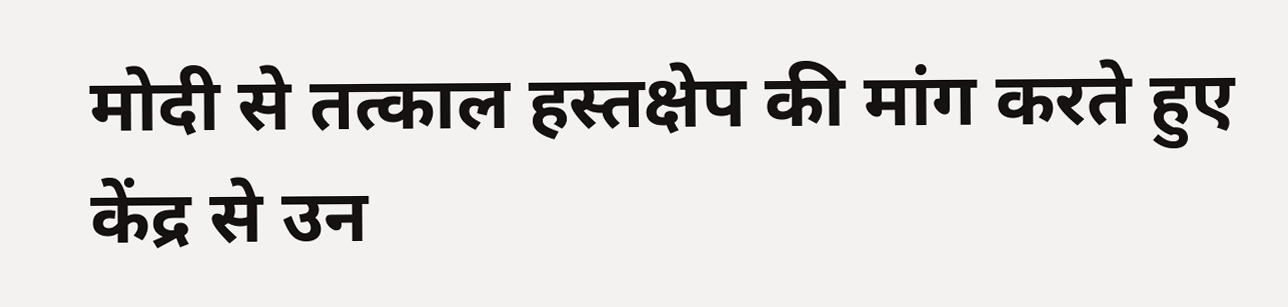मोदी से तत्काल हस्तक्षेप की मांग करते हुए केंद्र से उन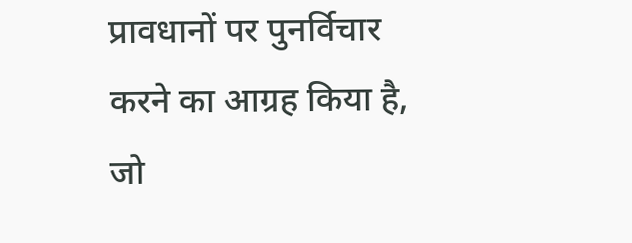प्रावधानों पर पुनर्विचार करने का आग्रह किया है, जो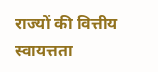राज्यों की वित्तीय स्वायत्तता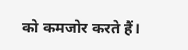को कमजोर करते हैं।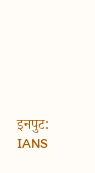इनपुट: IANS